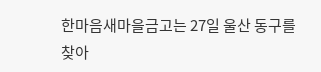한마음새마을금고는 27일 울산 동구를 찾아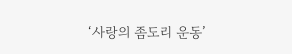‘사랑의 좀도리 운동’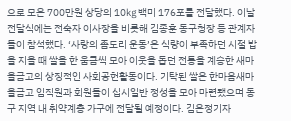으로 모은 700만원 상당의 10㎏ 백미 176포를 전달했다. 이날 전달식에는 전숙자 이사장을 비롯해 김종훈 동구청장 등 관계자들이 참석했다. ‘사랑의 좀도리 운동’은 식량이 부족하던 시절 밥을 지을 때 쌀을 한 움큼씩 모아 이웃을 돕던 전통을 계승한 새마을금고의 상징적인 사회공헌활동이다. 기탁된 쌀은 한마음새마을금고 임직원과 회원들이 십시일반 정성을 모아 마련됐으며 동구 지역 내 취약계층 가구에 전달될 예정이다. 김은정기자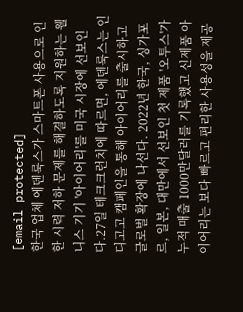[email protected]
한국 업체 에덴룩스가 스마트폰 사용으로 인한 시력 저하 문제를 해결하도록 지원하는 웰니스 기기 '아이어리'를 미국 시장에 선보인다.27일 테크크런치에 따르면, 에덴룩스는 인디고고 캠페인을 통해 아이어리를 출시하고 글로벌 확장에 나선다. 2022년 한국, 싱가포르, 일본, 대만에서 선보인 첫 제품 '오투스'가 누적 매출 1000만달러를 기록했고 신제품 아이어리는 보다 빠르고 편리한 사용성을 제공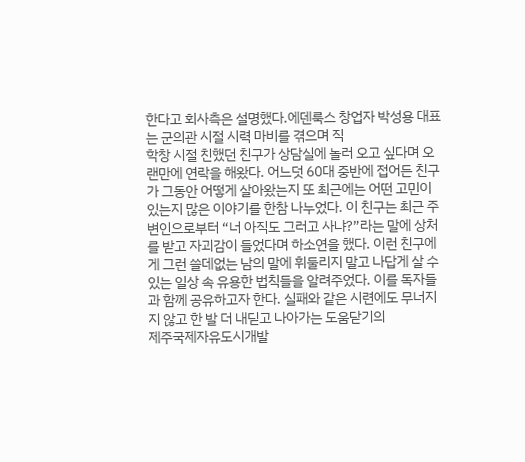한다고 회사측은 설명했다.에덴룩스 창업자 박성용 대표는 군의관 시절 시력 마비를 겪으며 직
학창 시절 친했던 친구가 상담실에 놀러 오고 싶다며 오랜만에 연락을 해왔다. 어느덧 60대 중반에 접어든 친구가 그동안 어떻게 살아왔는지 또 최근에는 어떤 고민이 있는지 많은 이야기를 한참 나누었다. 이 친구는 최근 주변인으로부터 “너 아직도 그러고 사냐?”라는 말에 상처를 받고 자괴감이 들었다며 하소연을 했다. 이런 친구에게 그런 쓸데없는 남의 말에 휘둘리지 말고 나답게 살 수 있는 일상 속 유용한 법칙들을 알려주었다. 이를 독자들과 함께 공유하고자 한다. 실패와 같은 시련에도 무너지지 않고 한 발 더 내딛고 나아가는 도움닫기의
제주국제자유도시개발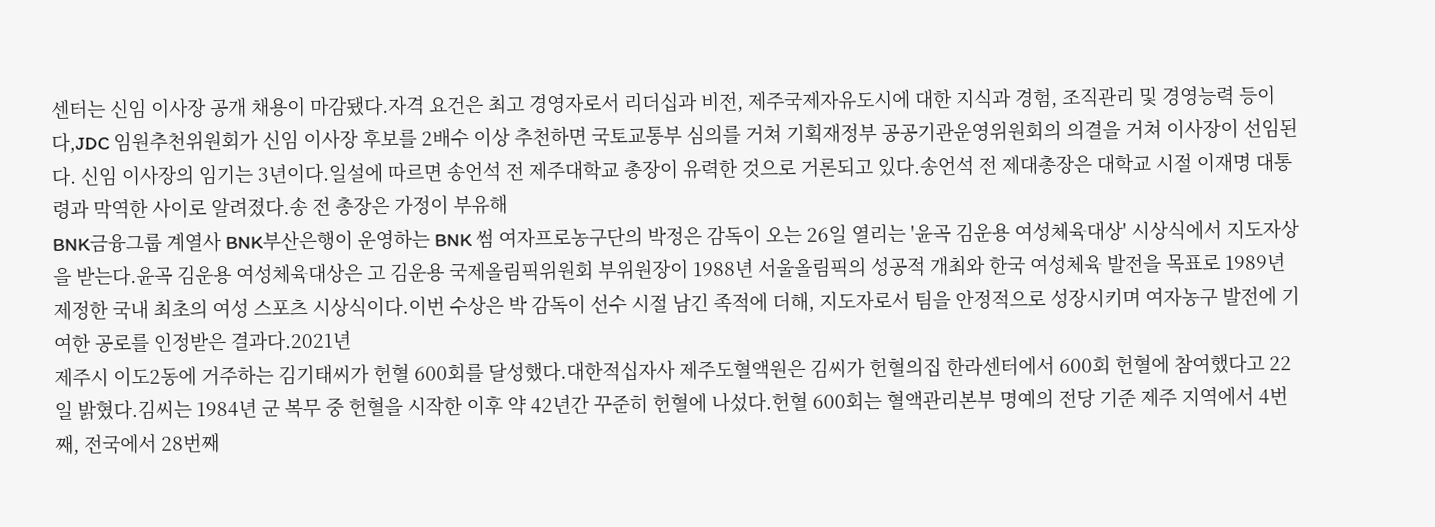센터는 신임 이사장 공개 채용이 마감됐다.자격 요건은 최고 경영자로서 리더십과 비전, 제주국제자유도시에 대한 지식과 경험, 조직관리 및 경영능력 등이다,JDC 임원추천위원회가 신임 이사장 후보를 2배수 이상 추천하면 국토교통부 심의를 거쳐 기획재정부 공공기관운영위원회의 의결을 거쳐 이사장이 선임된다. 신임 이사장의 임기는 3년이다.일설에 따르면 송언석 전 제주대학교 총장이 유력한 것으로 거론되고 있다.송언석 전 제대총장은 대학교 시절 이재명 대통령과 막역한 사이로 알려졌다.송 전 총장은 가정이 부유해
BNK금융그룹 계열사 BNK부산은행이 운영하는 BNK 썸 여자프로농구단의 박정은 감독이 오는 26일 열리는 '윤곡 김운용 여성체육대상' 시상식에서 지도자상을 받는다.윤곡 김운용 여성체육대상은 고 김운용 국제올림픽위원회 부위원장이 1988년 서울올림픽의 성공적 개최와 한국 여성체육 발전을 목표로 1989년 제정한 국내 최초의 여성 스포츠 시상식이다.이번 수상은 박 감독이 선수 시절 남긴 족적에 더해, 지도자로서 팀을 안정적으로 성장시키며 여자농구 발전에 기여한 공로를 인정받은 결과다.2021년
제주시 이도2동에 거주하는 김기태씨가 헌혈 600회를 달성했다.대한적십자사 제주도혈액원은 김씨가 헌혈의집 한라센터에서 600회 헌혈에 참여했다고 22일 밝혔다.김씨는 1984년 군 복무 중 헌혈을 시작한 이후 약 42년간 꾸준히 헌혈에 나섰다.헌혈 600회는 혈액관리본부 명예의 전당 기준 제주 지역에서 4번째, 전국에서 28번째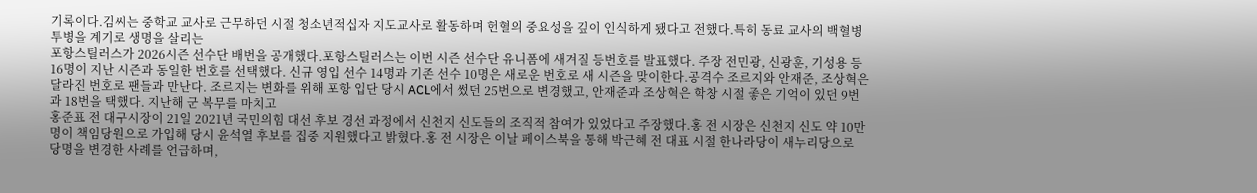기록이다.김씨는 중학교 교사로 근무하던 시절 청소년적십자 지도교사로 활동하며 헌혈의 중요성을 깊이 인식하게 됐다고 전했다.특히 동료 교사의 백혈병 투병을 계기로 생명을 살리는
포항스틸러스가 2026시즌 선수단 배번을 공개했다.포항스틸러스는 이번 시즌 선수단 유니폼에 새겨질 등번호를 발표했다. 주장 전민광, 신광훈, 기성용 등 16명이 지난 시즌과 동일한 번호를 선택했다. 신규 영입 선수 14명과 기존 선수 10명은 새로운 번호로 새 시즌을 맞이한다.공격수 조르지와 안재준, 조상혁은 달라진 번호로 팬들과 만난다. 조르지는 변화를 위해 포항 입단 당시 ACL에서 썼던 25번으로 변경했고, 안재준과 조상혁은 학창 시절 좋은 기억이 있던 9번과 18번을 택했다. 지난해 군 복무를 마치고
홍준표 전 대구시장이 21일 2021년 국민의힘 대선 후보 경선 과정에서 신천지 신도들의 조직적 참여가 있었다고 주장했다.홍 전 시장은 신천지 신도 약 10만명이 책임당원으로 가입해 당시 윤석열 후보를 집중 지원했다고 밝혔다.홍 전 시장은 이날 페이스북을 통해 박근혜 전 대표 시절 한나라당이 새누리당으로 당명을 변경한 사례를 언급하며,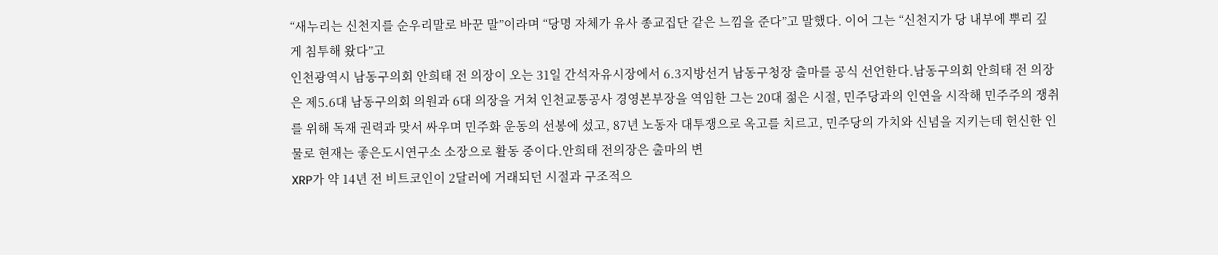“새누리는 신천지를 순우리말로 바꾼 말”이라며 “당명 자체가 유사 종교집단 같은 느낌을 준다”고 말했다. 이어 그는 “신천지가 당 내부에 뿌리 깊게 침투해 왔다”고
인천광역시 남동구의회 안희태 전 의장이 오는 31일 간석자유시장에서 6.3지방선거 남동구청장 출마를 공식 선언한다.남동구의회 안희태 전 의장은 제5.6대 남동구의회 의원과 6대 의장을 거쳐 인천교통공사 경영본부장을 역임한 그는 20대 젊은 시절, 민주당과의 인연을 시작해 민주주의 쟁취를 위해 독재 권력과 맞서 싸우며 민주화 운동의 선봉에 섰고, 87년 노동자 대투쟁으로 옥고를 치르고, 민주당의 가치와 신념을 지키는데 헌신한 인물로 현재는 좋은도시연구소 소장으로 활동 중이다.안희태 전의장은 출마의 변
XRP가 약 14년 전 비트코인이 2달러에 거래되던 시절과 구조적으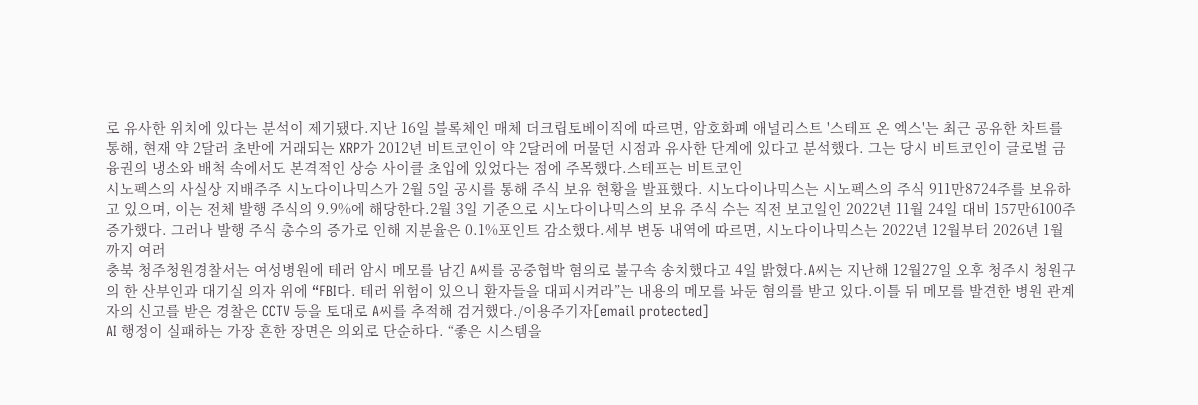로 유사한 위치에 있다는 분석이 제기됐다.지난 16일 블록체인 매체 더크립토베이직에 따르면, 암호화폐 애널리스트 '스테프 온 엑스'는 최근 공유한 차트를 통해, 현재 약 2달러 초반에 거래되는 XRP가 2012년 비트코인이 약 2달러에 머물던 시점과 유사한 단계에 있다고 분석했다. 그는 당시 비트코인이 글로벌 금융권의 냉소와 배척 속에서도 본격적인 상승 사이클 초입에 있었다는 점에 주목했다.스테프는 비트코인
시노펙스의 사실상 지배주주 시노다이나믹스가 2월 5일 공시를 통해 주식 보유 현황을 발표했다. 시노다이나믹스는 시노펙스의 주식 911만8724주를 보유하고 있으며, 이는 전체 발행 주식의 9.9%에 해당한다.2월 3일 기준으로 시노다이나믹스의 보유 주식 수는 직전 보고일인 2022년 11월 24일 대비 157만6100주 증가했다. 그러나 발행 주식 총수의 증가로 인해 지분율은 0.1%포인트 감소했다.세부 변동 내역에 따르면, 시노다이나믹스는 2022년 12월부터 2026년 1월까지 여러
충북 청주청원경찰서는 여성병원에 테러 암시 메모를 남긴 A씨를 공중협박 혐의로 불구속 송치했다고 4일 밝혔다.A씨는 지난해 12월27일 오후 청주시 청원구의 한 산부인과 대기실 의자 위에 “FBI다. 테러 위험이 있으니 환자들을 대피시켜라”는 내용의 메모를 놔둔 혐의를 받고 있다.이틀 뒤 메모를 발견한 병원 관계자의 신고를 받은 경찰은 CCTV 등을 토대로 A씨를 추적해 검거했다./이용주기자[email protected]
AI 행정이 실패하는 가장 흔한 장면은 의외로 단순하다. “좋은 시스템을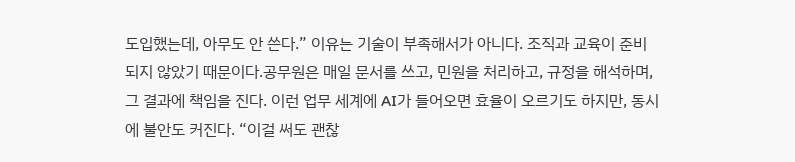도입했는데, 아무도 안 쓴다.” 이유는 기술이 부족해서가 아니다. 조직과 교육이 준비되지 않았기 때문이다.공무원은 매일 문서를 쓰고, 민원을 처리하고, 규정을 해석하며, 그 결과에 책임을 진다. 이런 업무 세계에 AI가 들어오면 효율이 오르기도 하지만, 동시에 불안도 커진다. “이걸 써도 괜찮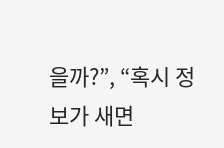을까?”, “혹시 정보가 새면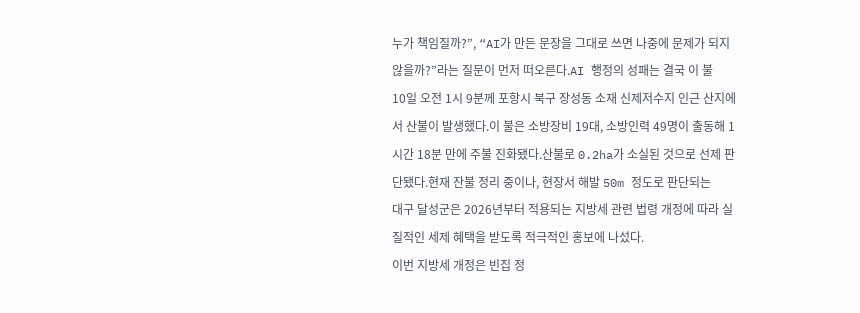누가 책임질까?”, “AI가 만든 문장을 그대로 쓰면 나중에 문제가 되지 않을까?”라는 질문이 먼저 떠오른다.AI 행정의 성패는 결국 이 불
10일 오전 1시 9분께 포항시 북구 장성동 소재 신제저수지 인근 산지에서 산불이 발생했다.이 불은 소방장비 19대, 소방인력 49명이 출동해 1시간 18분 만에 주불 진화됐다.산불로 0.2ha가 소실된 것으로 선제 판단됐다.현재 잔불 정리 중이나, 현장서 해발 50m 정도로 판단되는
대구 달성군은 2026년부터 적용되는 지방세 관련 법령 개정에 따라 실질적인 세제 혜택을 받도록 적극적인 홍보에 나섰다.
이번 지방세 개정은 빈집 정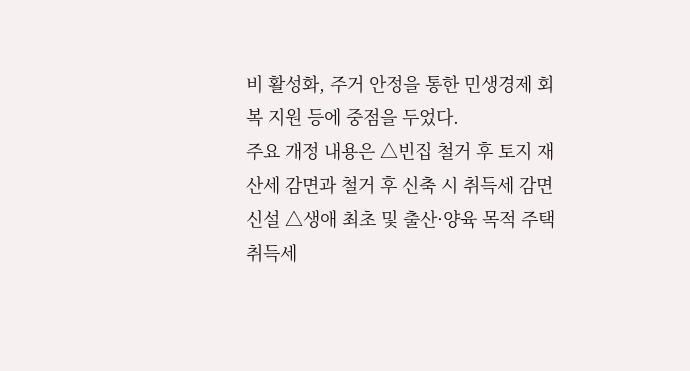비 활성화, 주거 안정을 통한 민생경제 회복 지원 등에 중점을 두었다.
주요 개정 내용은 △빈집 철거 후 토지 재산세 감면과 철거 후 신축 시 취득세 감면 신설 △생애 최초 및 출산·양육 목적 주택 취득세